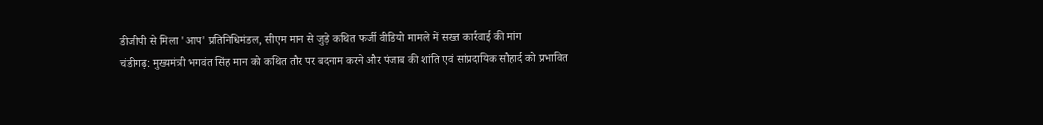डीजीपी से मिला 'आप' प्रतिनिधिमंडल, सीएम मान से जुड़े कथित फर्जी वीडियो मामले में सख्त कार्रवाई की मांग
चंडीगढ़: मुख्यमंत्री भगवंत सिंह मान को कथित तौर पर बदनाम करने और पंजाब की शांति एवं सांप्रदायिक सौहार्द को प्रभावित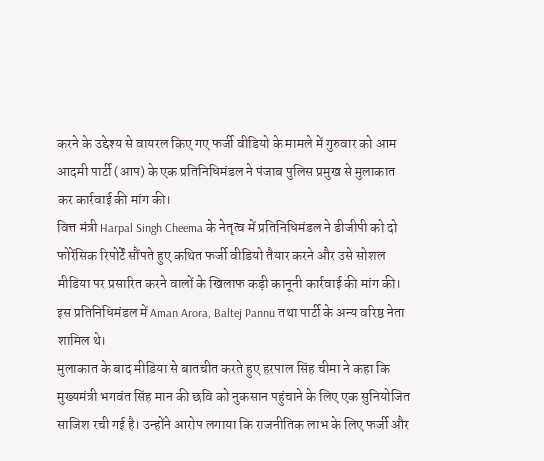करने के उद्देश्य से वायरल किए गए फर्जी वीडियो के मामले में गुरुवार को आम आदमी पार्टी (आप) के एक प्रतिनिधिमंडल ने पंजाब पुलिस प्रमुख से मुलाकात कर कार्रवाई की मांग की।
वित्त मंत्री Harpal Singh Cheema के नेतृत्व में प्रतिनिधिमंडल ने डीजीपी को दो फोरेंसिक रिपोर्टें सौंपते हुए कथित फर्जी वीडियो तैयार करने और उसे सोशल मीडिया पर प्रसारित करने वालों के खिलाफ कड़ी कानूनी कार्रवाई की मांग की। इस प्रतिनिधिमंडल में Aman Arora, Baltej Pannu तथा पार्टी के अन्य वरिष्ठ नेता शामिल थे।
मुलाकात के बाद मीडिया से बातचीत करते हुए हरपाल सिंह चीमा ने कहा कि मुख्यमंत्री भगवंत सिंह मान की छवि को नुकसान पहुंचाने के लिए एक सुनियोजित साजिश रची गई है। उन्होंने आरोप लगाया कि राजनीतिक लाभ के लिए फर्जी और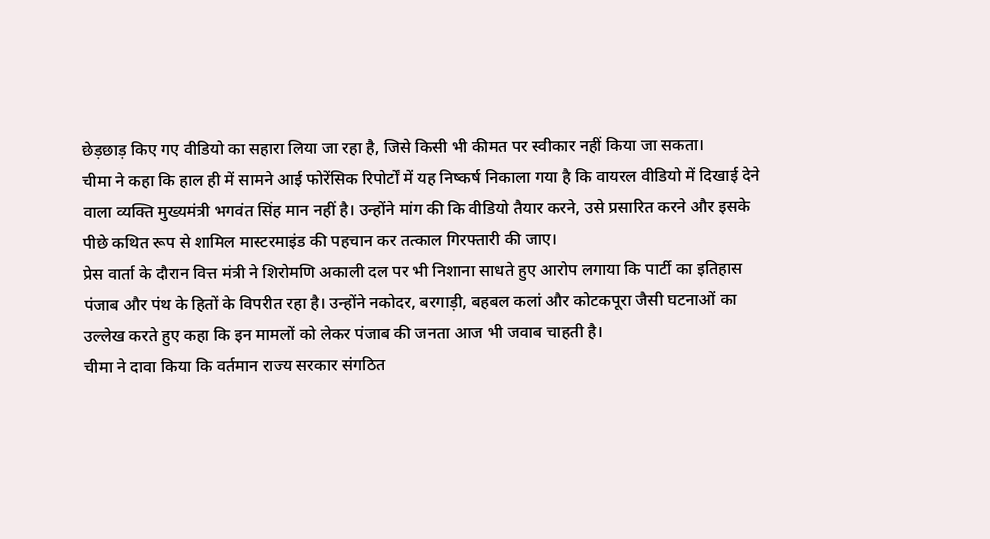छेड़छाड़ किए गए वीडियो का सहारा लिया जा रहा है, जिसे किसी भी कीमत पर स्वीकार नहीं किया जा सकता।
चीमा ने कहा कि हाल ही में सामने आई फोरेंसिक रिपोर्टों में यह निष्कर्ष निकाला गया है कि वायरल वीडियो में दिखाई देने वाला व्यक्ति मुख्यमंत्री भगवंत सिंह मान नहीं है। उन्होंने मांग की कि वीडियो तैयार करने, उसे प्रसारित करने और इसके पीछे कथित रूप से शामिल मास्टरमाइंड की पहचान कर तत्काल गिरफ्तारी की जाए।
प्रेस वार्ता के दौरान वित्त मंत्री ने शिरोमणि अकाली दल पर भी निशाना साधते हुए आरोप लगाया कि पार्टी का इतिहास पंजाब और पंथ के हितों के विपरीत रहा है। उन्होंने नकोदर, बरगाड़ी, बहबल कलां और कोटकपूरा जैसी घटनाओं का उल्लेख करते हुए कहा कि इन मामलों को लेकर पंजाब की जनता आज भी जवाब चाहती है।
चीमा ने दावा किया कि वर्तमान राज्य सरकार संगठित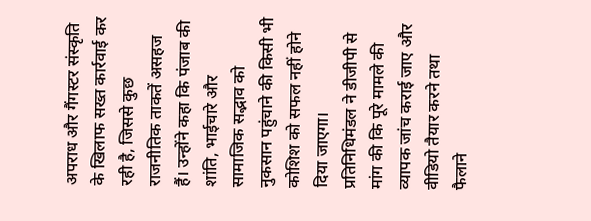अपराध और गैंगस्टर संस्कृति के खिलाफ सख्त कार्रवाई कर रही है, जिससे कुछ राजनीतिक ताकतें असहज हैं। उन्होंने कहा कि पंजाब की शांति, भाईचारे और सामाजिक सद्भाव को नुकसान पहुंचाने की किसी भी कोशिश को सफल नहीं होने दिया जाएगा।
प्रतिनिधिमंडल ने डीजीपी से मांग की कि पूरे मामले की व्यापक जांच कराई जाए और वीडियो तैयार करने तथा फैलाने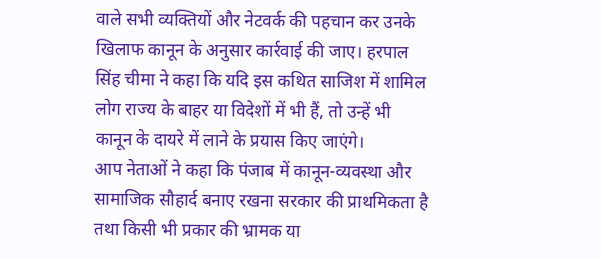वाले सभी व्यक्तियों और नेटवर्क की पहचान कर उनके खिलाफ कानून के अनुसार कार्रवाई की जाए। हरपाल सिंह चीमा ने कहा कि यदि इस कथित साजिश में शामिल लोग राज्य के बाहर या विदेशों में भी हैं, तो उन्हें भी कानून के दायरे में लाने के प्रयास किए जाएंगे।
आप नेताओं ने कहा कि पंजाब में कानून-व्यवस्था और सामाजिक सौहार्द बनाए रखना सरकार की प्राथमिकता है तथा किसी भी प्रकार की भ्रामक या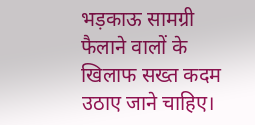भड़काऊ सामग्री फैलाने वालों के खिलाफ सख्त कदम उठाए जाने चाहिए।